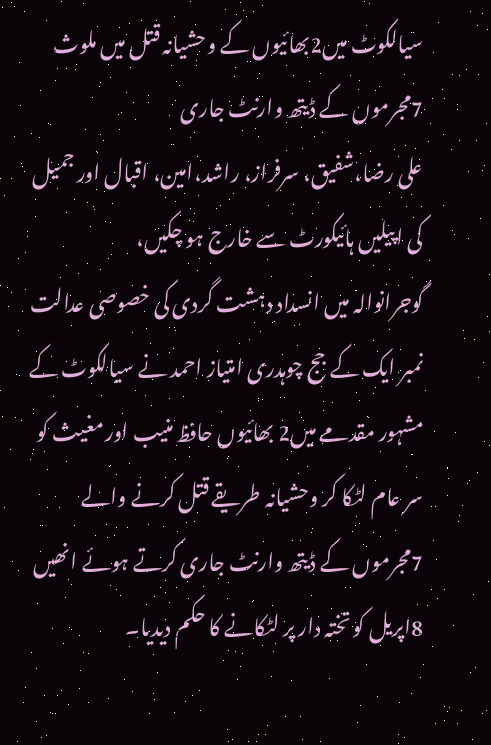سیالکوٹ میں2بھائیوں کے وحشیانہ قتل میں ملوث 7مجرموں کے ڈیتھ وارنٹ جاری
علی رضا،شفیق، سرفراز، راشد،امین، اقبال اور جمیل کی اپیلیں ہائیکورٹ سے خارج ہو چکیں،
گوجرانوالہ میں انسداد دہشت گردی کی خصوصی عدالت نمبر ایک کے جج چوہدری امتیاز احمد نے سیالکوٹ کے مشہور مقدمے میں2 بھائیوں حافظ منیب اور مغیث کو سر عام لٹکا کر وحشیانہ طریقے قتل کرنے والے 7مجرموں کے ڈیتھ وارنٹ جاری کرتے ہوئے انھیں 8اپریل کو تختہ دار پر لٹکانے کا حکم دیدیا۔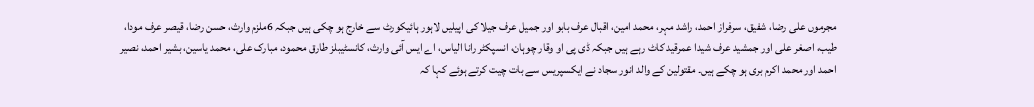مجرموں علی رضا، شفیق، سرفراز احمد، راشد مہر، محمد امین، اقبال عرف بابو اور جمیل عرف جیلا کی اپیلیں لاہور ہائیکورٹ سے خارج ہو چکی ہیں جبکہ 6ملزم وارث، حسن رضا، قیصر عرف مودا، طیب، اصغر علی اور جمشید عرف شیدا عمرقید کاٹ رہے ہیں جبکہ ڈی پی او وقار چوہان، انسپکٹر رانا الیاس، اے ایس آئی وارث، کانسٹیبلز طارق محمود، مبارک علی، محمد یاسین، بشیر احمد، نصیر احمد اور محمد اکرم بری ہو چکے ہیں۔ مقتولین کے والد انور سجاد نے ایکسپریس سے بات چیت کرتے ہوئے کہا کہ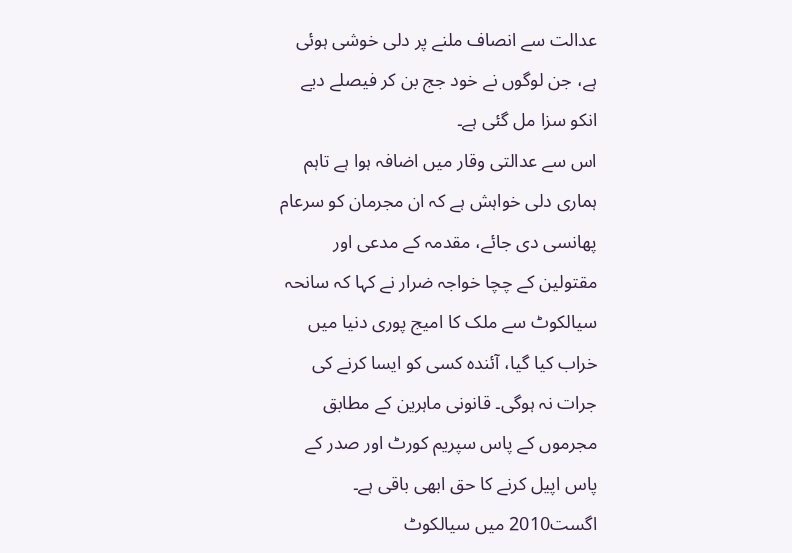عدالت سے انصاف ملنے پر دلی خوشی ہوئی ہے، جن لوگوں نے خود جج بن کر فیصلے دیے انکو سزا مل گئی ہے۔
اس سے عدالتی وقار میں اضافہ ہوا ہے تاہم ہماری دلی خواہش ہے کہ ان مجرمان کو سرعام پھانسی دی جائے، مقدمہ کے مدعی اور مقتولین کے چچا خواجہ ضرار نے کہا کہ سانحہ سیالکوٹ سے ملک کا امیج پوری دنیا میں خراب کیا گیا، آئندہ کسی کو ایسا کرنے کی جرات نہ ہوگی۔ قانونی ماہرین کے مطابق مجرموں کے پاس سپریم کورٹ اور صدر کے پاس اپیل کرنے کا حق ابھی باقی ہے۔
اگست2010 میں سیالکوٹ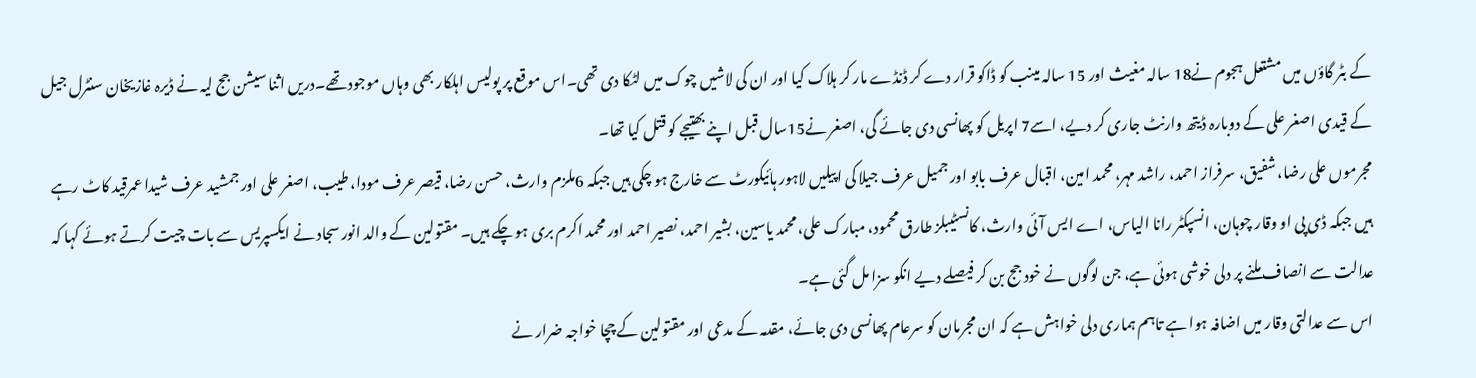کے بٹر گاؤں میں مشتعل ہجوم نے18 سالہ مغیث اور 15 سالہ مینب کو ڈاکو قرار دے کر ڈنڈے مار کر ہلاک کیا اور ان کی لاشیں چوک میں لٹکا دی تھی۔اس موقع پر پولیس اہلکار بھی وہاں موجود تھے۔دریں اثنا سیشن جج لیہ نے ڈیرہ غازیخان سنٹرل جیل کے قیدی اصغر علی کے دوبارہ ڈیتھ وارنٹ جاری کر دیے، اسے7 اپریل کو پھانسی دی جائے گی، اصغر نے15سال قبل اپنے بھتیجے کو قتل کیا تھا۔
مجرموں علی رضا، شفیق، سرفراز احمد، راشد مہر، محمد امین، اقبال عرف بابو اور جمیل عرف جیلا کی اپیلیں لاہور ہائیکورٹ سے خارج ہو چکی ہیں جبکہ 6ملزم وارث، حسن رضا، قیصر عرف مودا، طیب، اصغر علی اور جمشید عرف شیدا عمرقید کاٹ رہے ہیں جبکہ ڈی پی او وقار چوہان، انسپکٹر رانا الیاس، اے ایس آئی وارث، کانسٹیبلز طارق محمود، مبارک علی، محمد یاسین، بشیر احمد، نصیر احمد اور محمد اکرم بری ہو چکے ہیں۔ مقتولین کے والد انور سجاد نے ایکسپریس سے بات چیت کرتے ہوئے کہا کہ عدالت سے انصاف ملنے پر دلی خوشی ہوئی ہے، جن لوگوں نے خود جج بن کر فیصلے دیے انکو سزا مل گئی ہے۔
اس سے عدالتی وقار میں اضافہ ہوا ہے تاہم ہماری دلی خواہش ہے کہ ان مجرمان کو سرعام پھانسی دی جائے، مقدمہ کے مدعی اور مقتولین کے چچا خواجہ ضرار نے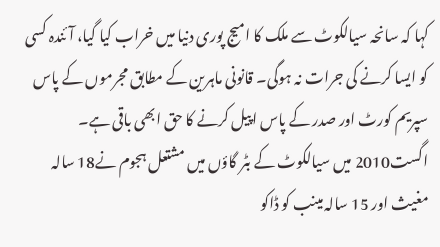کہا کہ سانحہ سیالکوٹ سے ملک کا امیج پوری دنیا میں خراب کیا گیا، آئندہ کسی کو ایسا کرنے کی جرات نہ ہوگی۔ قانونی ماہرین کے مطابق مجرموں کے پاس سپریم کورٹ اور صدر کے پاس اپیل کرنے کا حق ابھی باقی ہے۔
اگست2010 میں سیالکوٹ کے بٹر گاؤں میں مشتعل ہجوم نے18 سالہ مغیث اور 15 سالہ مینب کو ڈاکو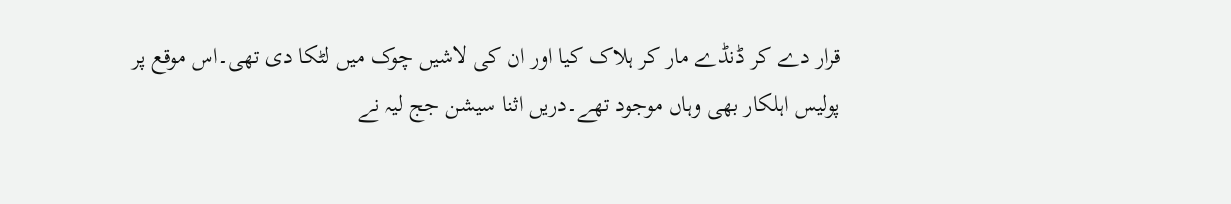قرار دے کر ڈنڈے مار کر ہلاک کیا اور ان کی لاشیں چوک میں لٹکا دی تھی۔اس موقع پر پولیس اہلکار بھی وہاں موجود تھے۔دریں اثنا سیشن جج لیہ نے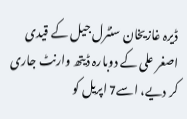ڈیرہ غازیخان سنٹرل جیل کے قیدی اصغر علی کے دوبارہ ڈیتھ وارنٹ جاری کر دیے، اسے7 اپریل کو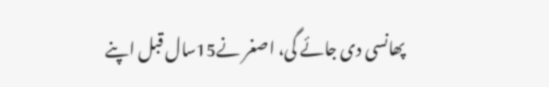پھانسی دی جائے گی، اصغر نے15سال قبل اپنے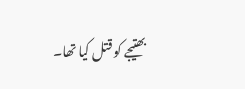بھتیجے کو قتل کیا تھا۔